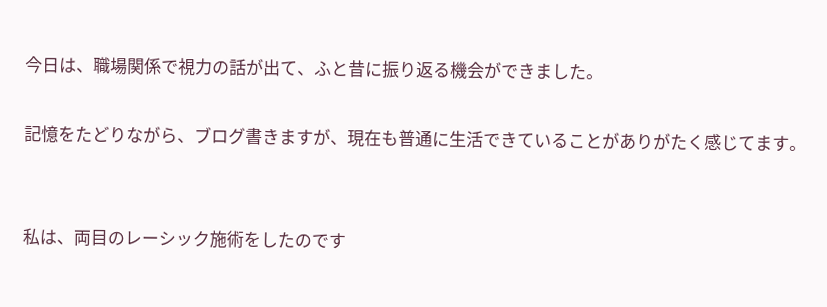今日は、職場関係で視力の話が出て、ふと昔に振り返る機会ができました。

記憶をたどりながら、ブログ書きますが、現在も普通に生活できていることがありがたく感じてます。


私は、両目のレーシック施術をしたのです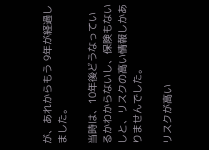が、あれからもう 9年が経過しました。

当時は、10年後どうなっているかわからないし、保険もないしと、リスクの高い情報しかありませんでした。

リスクが高い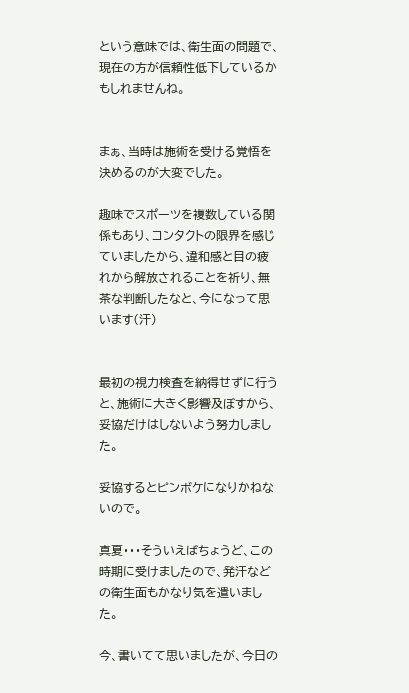という意味では、衛生面の問題で、現在の方が信頼性低下しているかもしれませんね。


まぁ、当時は施術を受ける覚悟を決めるのが大変でした。

趣味でスポーツを複数している関係もあり、コンタクトの限界を感じていましたから、違和感と目の疲れから解放されることを祈り、無茶な判断したなと、今になって思います(汗)


最初の視力検査を納得せずに行うと、施術に大きく影響及ぼすから、妥協だけはしないよう努力しました。

妥協するとピンボケになりかねないので。

真夏・・・そういえばちょうど、この時期に受けましたので、発汗などの衛生面もかなり気を遣いました。

今、書いてて思いましたが、今日の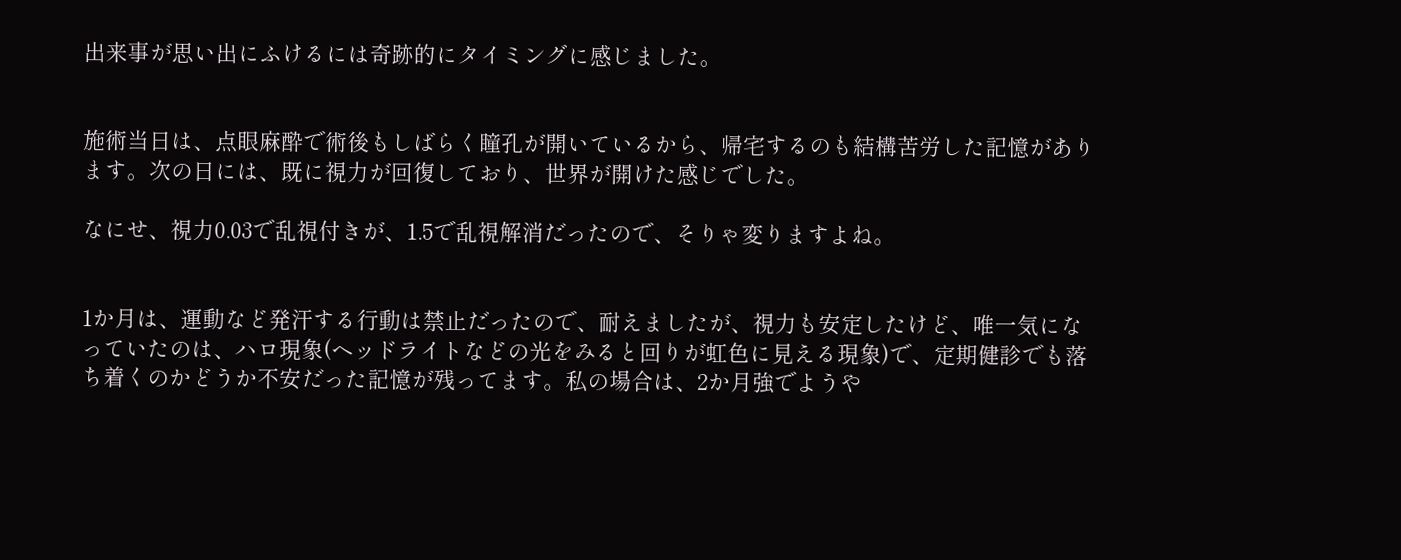出来事が思い出にふけるには奇跡的にタイミングに感じました。


施術当日は、点眼麻酔で術後もしばらく瞳孔が開いているから、帰宅するのも結構苦労した記憶があります。次の日には、既に視力が回復しており、世界が開けた感じでした。

なにせ、視力0.03で乱視付きが、1.5で乱視解消だったので、そりゃ変りますよね。


1か月は、運動など発汗する行動は禁止だったので、耐えましたが、視力も安定したけど、唯一気になっていたのは、ハロ現象(ヘッドライトなどの光をみると回りが虹色に見える現象)で、定期健診でも落ち着くのかどうか不安だった記憶が残ってます。私の場合は、2か月強でようや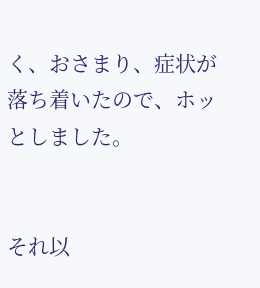く、おさまり、症状が落ち着いたので、ホッとしました。


それ以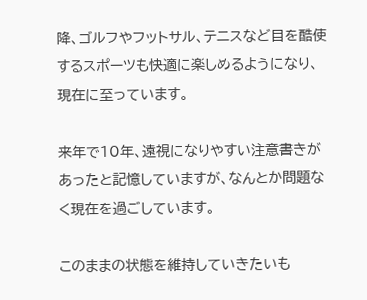降、ゴルフやフットサル、テニスなど目を酷使するスポーツも快適に楽しめるようになり、現在に至っています。

来年で10年、遠視になりやすい注意書きがあったと記憶していますが、なんとか問題なく現在を過ごしています。

このままの状態を維持していきたいも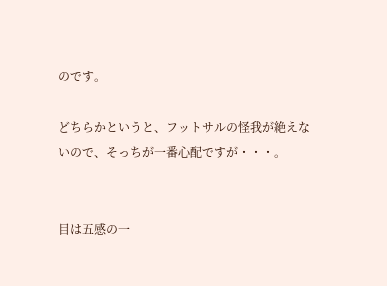のです。

どちらかというと、フットサルの怪我が絶えないので、そっちが一番心配ですが・・・。


目は五感の一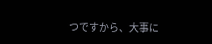つですから、大事に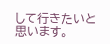して行きたいと思います。